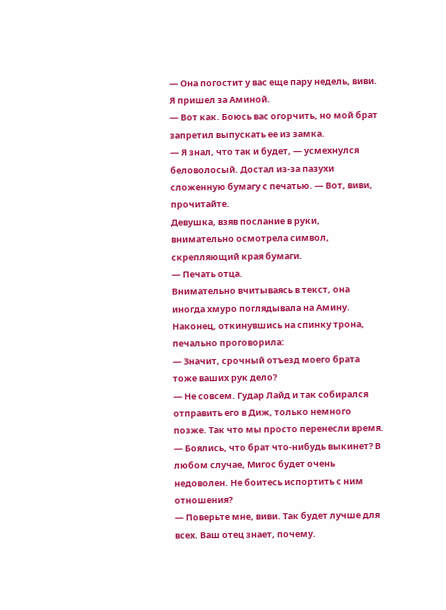— Она погостит у вас еще пару недель, виви. Я пришел за Аминой.
— Вот как. Боюсь вас огорчить, но мой брат запретил выпускать ее из замка.
— Я знал, что так и будет, — усмехнулся беловолосый. Достал из-за пазухи сложенную бумагу с печатью. — Вот, виви, прочитайте.
Девушка, взяв послание в руки, внимательно осмотрела символ, скрепляющий края бумаги.
— Печать отца.
Внимательно вчитываясь в текст, она иногда хмуро поглядывала на Амину. Наконец, откинувшись на спинку трона, печально проговорила:
— Значит, срочный отъезд моего брата тоже ваших рук дело?
— Не совсем. Гудар Лайд и так собирался отправить его в Диж, только немного позже. Так что мы просто перенесли время.
— Боялись, что брат что-нибудь выкинет? В любом случае, Мигос будет очень недоволен. Не боитесь испортить с ним отношения?
— Поверьте мне, виви. Так будет лучше для всех. Ваш отец знает, почему.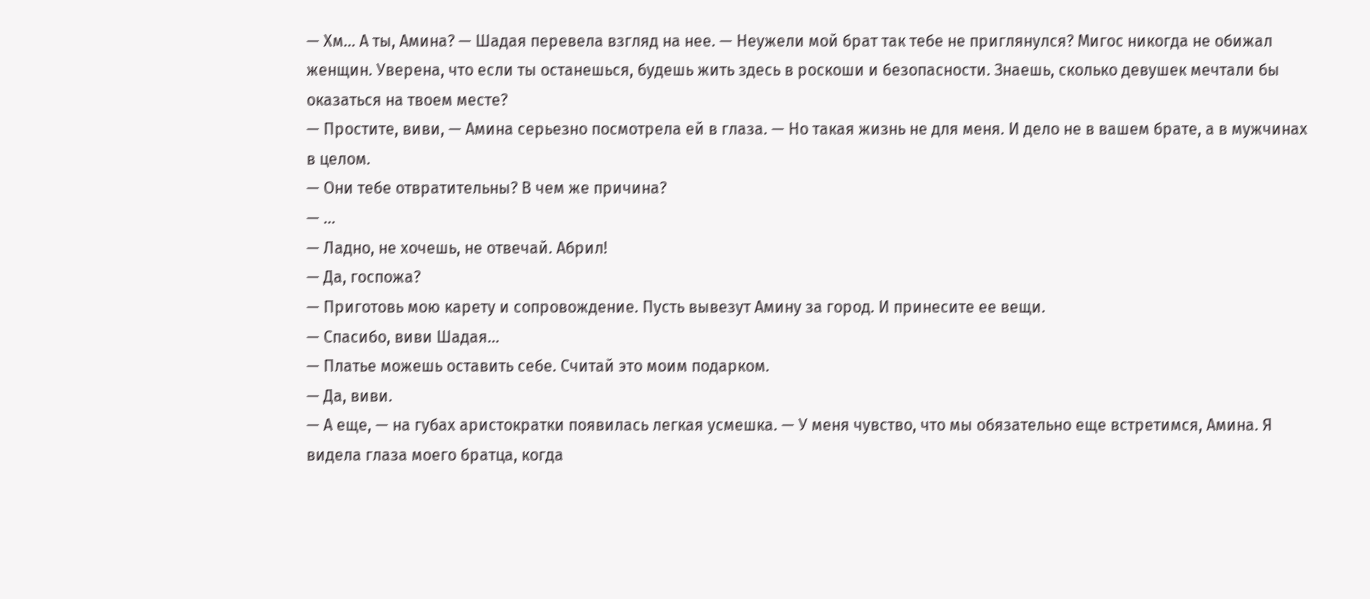— Хм… А ты, Амина? — Шадая перевела взгляд на нее. — Неужели мой брат так тебе не приглянулся? Мигос никогда не обижал женщин. Уверена, что если ты останешься, будешь жить здесь в роскоши и безопасности. Знаешь, сколько девушек мечтали бы оказаться на твоем месте?
— Простите, виви, — Амина серьезно посмотрела ей в глаза. — Но такая жизнь не для меня. И дело не в вашем брате, а в мужчинах в целом.
— Они тебе отвратительны? В чем же причина?
— …
— Ладно, не хочешь, не отвечай. Абрил!
— Да, госпожа?
— Приготовь мою карету и сопровождение. Пусть вывезут Амину за город. И принесите ее вещи.
— Спасибо, виви Шадая…
— Платье можешь оставить себе. Считай это моим подарком.
— Да, виви.
— А еще, — на губах аристократки появилась легкая усмешка. — У меня чувство, что мы обязательно еще встретимся, Амина. Я видела глаза моего братца, когда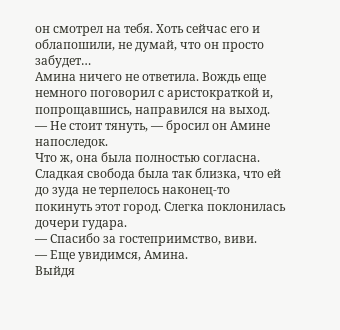он смотрел на тебя. Хоть сейчас его и облапошили, не думай, что он просто забудет…
Амина ничего не ответила. Вождь еще немного поговорил с аристократкой и, попрощавшись, направился на выход.
— Не стоит тянуть, — бросил он Амине напоследок.
Что ж, она была полностью согласна. Сладкая свобода была так близка, что ей до зуда не терпелось наконец-то покинуть этот город. Слегка поклонилась дочери гудара.
— Спасибо за гостеприимство, виви.
— Еще увидимся, Амина.
Выйдя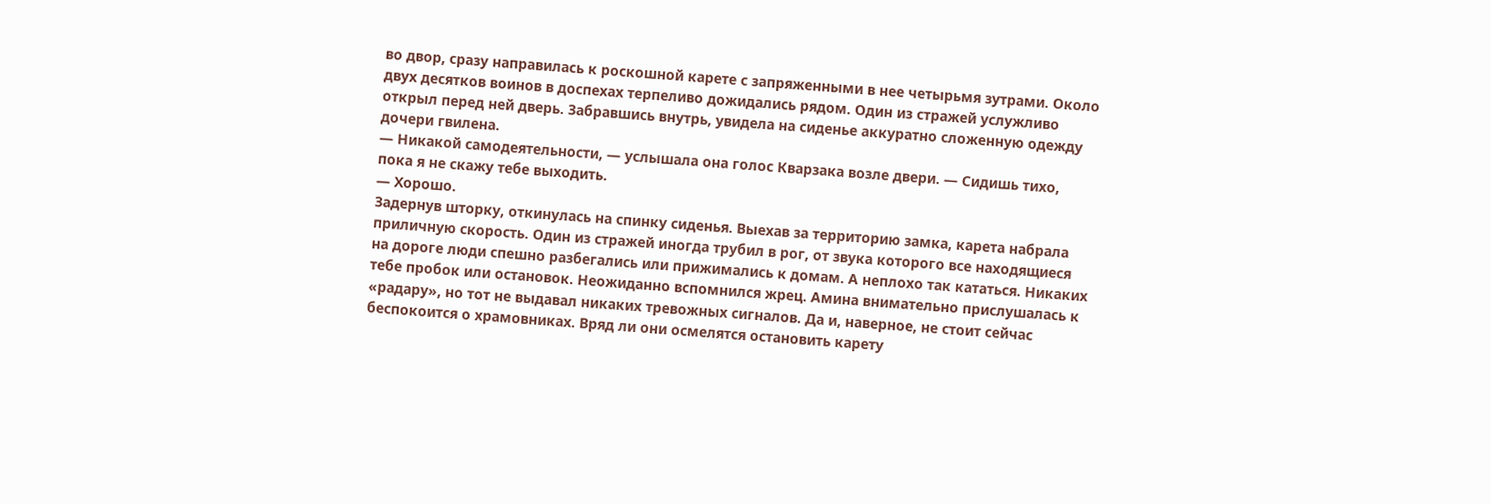во двор, сразу направилась к роскошной карете с запряженными в нее четырьмя зутрами. Около двух десятков воинов в доспехах терпеливо дожидались рядом. Один из стражей услужливо открыл перед ней дверь. Забравшись внутрь, увидела на сиденье аккуратно сложенную одежду дочери гвилена.
— Никакой самодеятельности, — услышала она голос Кварзака возле двери. — Сидишь тихо, пока я не скажу тебе выходить.
— Хорошо.
Задернув шторку, откинулась на спинку сиденья. Выехав за территорию замка, карета набрала приличную скорость. Один из стражей иногда трубил в рог, от звука которого все находящиеся на дороге люди спешно разбегались или прижимались к домам. А неплохо так кататься. Никаких тебе пробок или остановок. Неожиданно вспомнился жрец. Амина внимательно прислушалась к «радару», но тот не выдавал никаких тревожных сигналов. Да и, наверное, не стоит сейчас беспокоится о храмовниках. Вряд ли они осмелятся остановить карету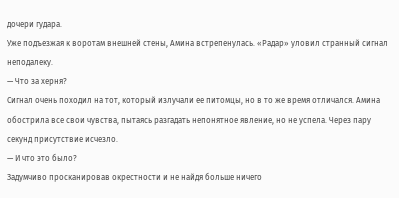дочери гудара.
Уже подъезжая к воротам внешней стены, Амина встрепенулась. «Радар» уловил странный сигнал неподалеку.
— Что за херня?
Сигнал очень походил на тот, который излучали ее питомцы, но в то же время отличался. Амина обострила все свои чувства, пытаясь разгадать непонятное явление, но не успела. Через пару секунд присутствие исчезло.
— И что это было?
Задумчиво просканировав окрестности и не найдя больше ничего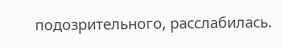подозрительного, расслабилась.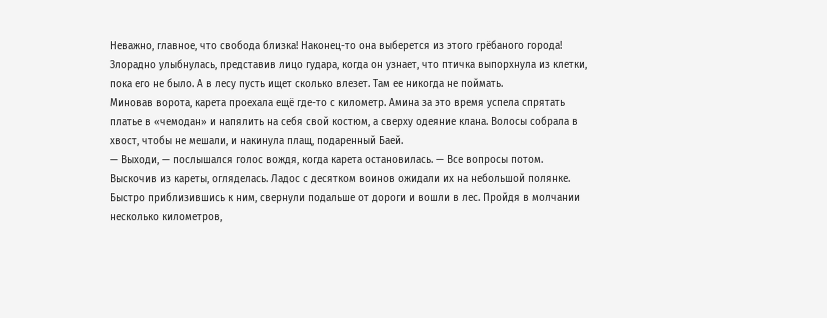Неважно, главное, что свобода близка! Наконец-то она выберется из этого грёбаного города! Злорадно улыбнулась, представив лицо гудара, когда он узнает, что птичка выпорхнула из клетки, пока его не было. А в лесу пусть ищет сколько влезет. Там ее никогда не поймать.
Миновав ворота, карета проехала ещё где-то с километр. Амина за это время успела спрятать платье в «чемодан» и напялить на себя свой костюм, а сверху одеяние клана. Волосы собрала в хвост, чтобы не мешали, и накинула плащ, подаренный Баей.
— Выходи, — послышался голос вождя, когда карета остановилась. — Все вопросы потом.
Выскочив из кареты, огляделась. Ладос с десятком воинов ожидали их на небольшой полянке. Быстро приблизившись к ним, свернули подальше от дороги и вошли в лес. Пройдя в молчании несколько километров,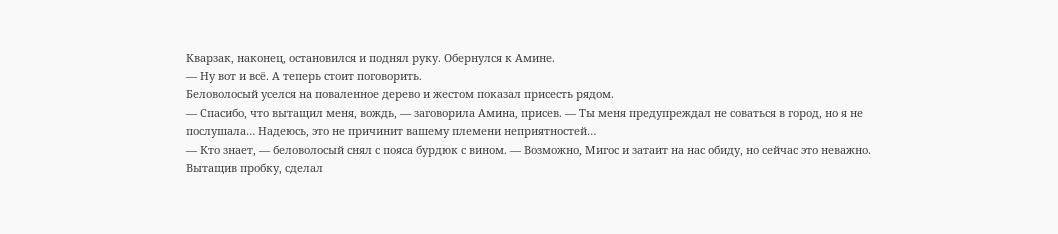Кварзак, наконец, остановился и поднял руку. Обернулся к Амине.
— Ну вот и всё. А теперь стоит поговорить.
Беловолосый уселся на поваленное дерево и жестом показал присесть рядом.
— Спасибо, что вытащил меня, вождь, — заговорила Амина, присев. — Ты меня предупреждал не соваться в город, но я не послушала… Надеюсь, это не причинит вашему племени неприятностей…
— Кто знает, — беловолосый снял с пояса бурдюк с вином. — Возможно, Мигос и затаит на нас обиду, но сейчас это неважно.
Вытащив пробку, сделал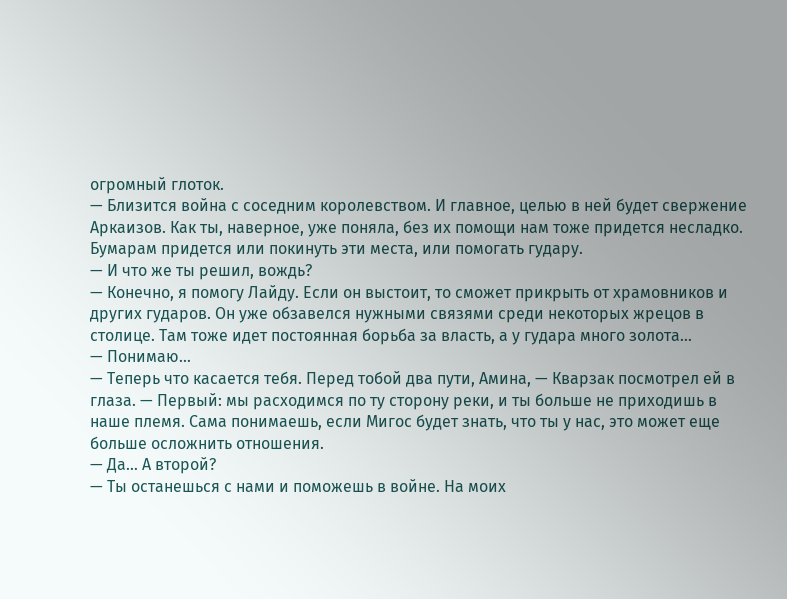огромный глоток.
— Близится война с соседним королевством. И главное, целью в ней будет свержение Аркаизов. Как ты, наверное, уже поняла, без их помощи нам тоже придется несладко. Бумарам придется или покинуть эти места, или помогать гудару.
— И что же ты решил, вождь?
— Конечно, я помогу Лайду. Если он выстоит, то сможет прикрыть от храмовников и других гударов. Он уже обзавелся нужными связями среди некоторых жрецов в столице. Там тоже идет постоянная борьба за власть, а у гудара много золота…
— Понимаю…
— Теперь что касается тебя. Перед тобой два пути, Амина, — Кварзак посмотрел ей в глаза. — Первый: мы расходимся по ту сторону реки, и ты больше не приходишь в наше племя. Сама понимаешь, если Мигос будет знать, что ты у нас, это может еще больше осложнить отношения.
— Да… А второй?
— Ты останешься с нами и поможешь в войне. На моих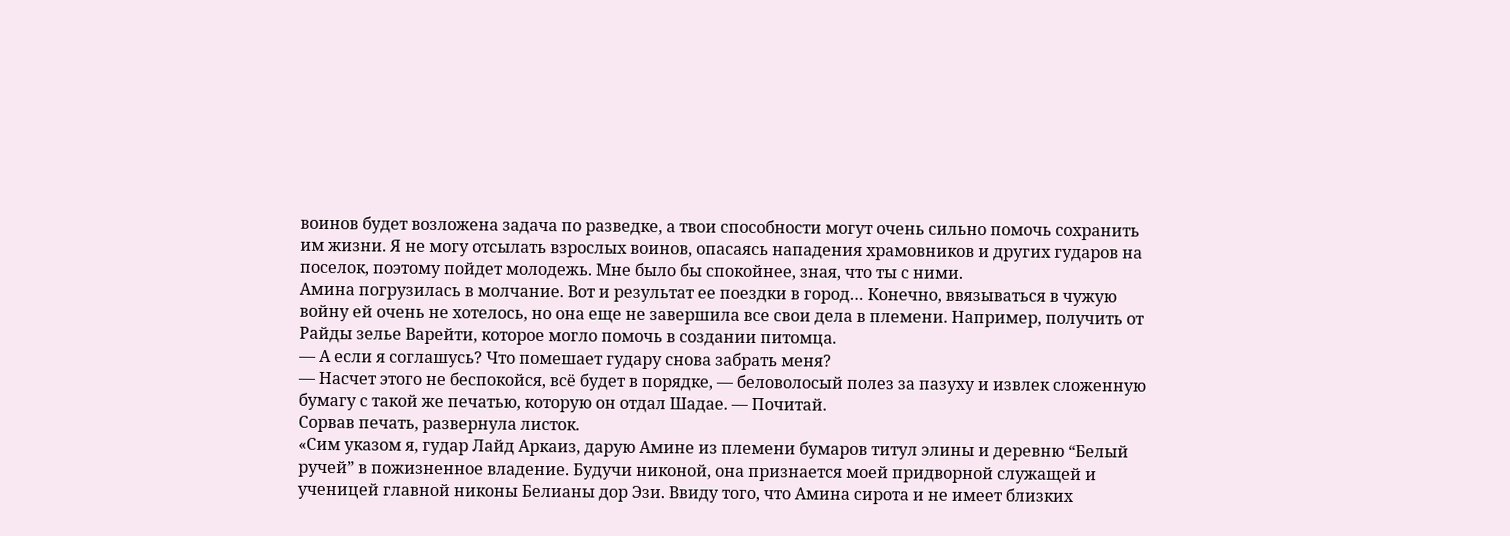воинов будет возложена задача по разведке, а твои способности могут очень сильно помочь сохранить им жизни. Я не могу отсылать взрослых воинов, опасаясь нападения храмовников и других гударов на поселок, поэтому пойдет молодежь. Мне было бы спокойнее, зная, что ты с ними.
Амина погрузилась в молчание. Вот и результат ее поездки в город… Конечно, ввязываться в чужую войну ей очень не хотелось, но она еще не завершила все свои дела в племени. Например, получить от Райды зелье Варейти, которое могло помочь в создании питомца.
— А если я соглашусь? Что помешает гудару снова забрать меня?
— Насчет этого не беспокойся, всё будет в порядке, — беловолосый полез за пазуху и извлек сложенную бумагу с такой же печатью, которую он отдал Шадае. — Почитай.
Сорвав печать, развернула листок.
«Сим указом я, гудар Лайд Аркаиз, дарую Амине из племени бумаров титул элины и деревню “Белый ручей” в пожизненное владение. Будучи никоной, она признается моей придворной служащей и ученицей главной никоны Белианы дор Эзи. Ввиду того, что Амина сирота и не имеет близких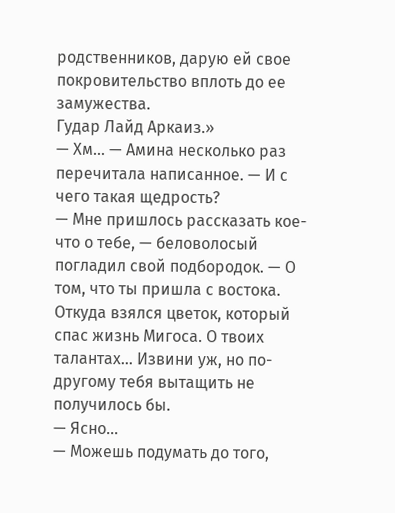родственников, дарую ей свое покровительство вплоть до ее замужества.
Гудар Лайд Аркаиз.»
— Хм… — Амина несколько раз перечитала написанное. — И с чего такая щедрость?
— Мне пришлось рассказать кое-что о тебе, — беловолосый погладил свой подбородок. — О том, что ты пришла с востока. Откуда взялся цветок, который спас жизнь Мигоса. О твоих талантах… Извини уж, но по-другому тебя вытащить не получилось бы.
— Ясно…
— Можешь подумать до того,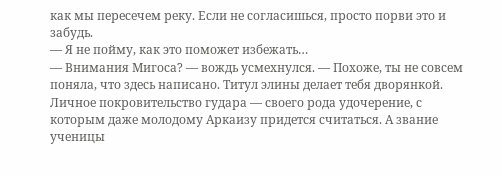как мы пересечем реку. Если не согласишься, просто порви это и забудь.
— Я не пойму, как это поможет избежать…
— Внимания Мигоса? — вождь усмехнулся. — Похоже, ты не совсем поняла, что здесь написано. Титул элины делает тебя дворянкой. Личное покровительство гудара — своего рода удочерение, с которым даже молодому Аркаизу придется считаться. А звание ученицы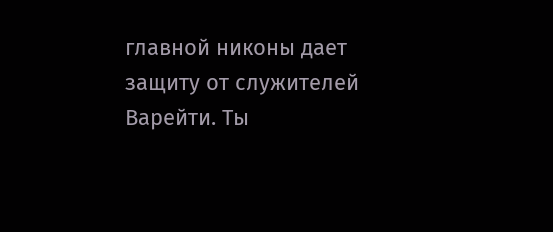главной никоны дает защиту от служителей Варейти. Ты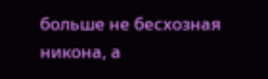больше не бесхозная никона, а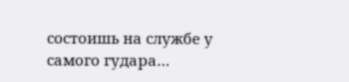состоишь на службе у самого гудара…